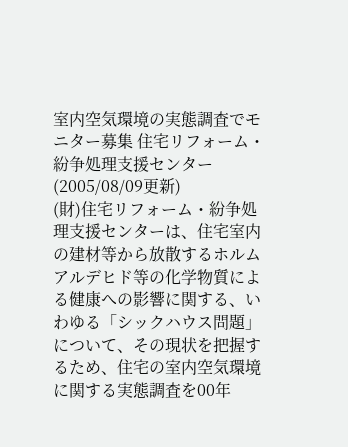室内空気環境の実態調査でモニター募集 住宅リフォーム・紛争処理支援センター
(2005/08/09更新)
(財)住宅リフォーム・紛争処理支援センターは、住宅室内の建材等から放散するホルムアルデヒド等の化学物質による健康への影響に関する、いわゆる「シックハウス問題」について、その現状を把握するため、住宅の室内空気環境に関する実態調査を00年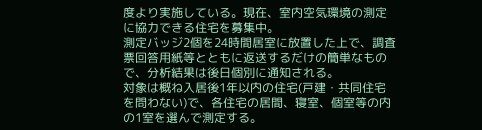度より実施している。現在、室内空気環境の測定に協力できる住宅を募集中。
測定バッジ2個を24時間居室に放置した上で、調査票回答用紙等とともに返送するだけの簡単なもので、分析結果は後日個別に通知される。
対象は概ね入居後1年以内の住宅(戸建・共同住宅を問わない)で、各住宅の居間、寝室、個室等の内の1室を選んで測定する。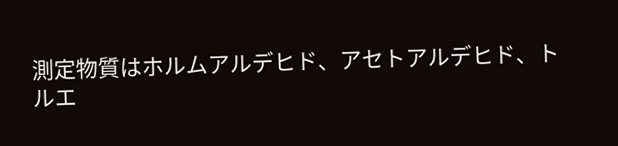測定物質はホルムアルデヒド、アセトアルデヒド、トルエ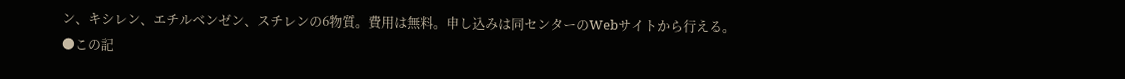ン、キシレン、エチルベンゼン、スチレンの6物質。費用は無料。申し込みは同センターのWebサイトから行える。
●この記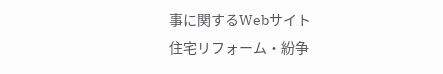事に関するWebサイト
住宅リフォーム・紛争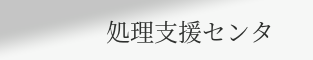処理支援センタ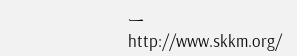ー
http://www.skkm.org/